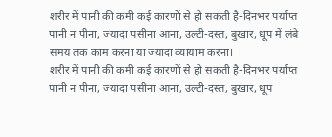शरीर में पानी की कमी कई कारणों से हो सकती है-दिनभर पर्याप्त पानी न पीना, ज्यादा पसीना आना, उल्टी-दस्त, बुखार, धूप में लंबे समय तक काम करना या ज्यादा व्यायाम करना।
शरीर में पानी की कमी कई कारणों से हो सकती है-दिनभर पर्याप्त पानी न पीना, ज्यादा पसीना आना, उल्टी-दस्त, बुखार, धूप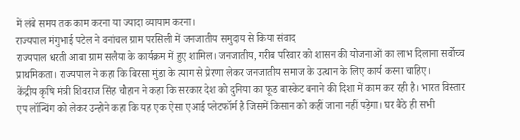में लंबे समय तक काम करना या ज्यादा व्यायाम करना।
राज्यपाल मंगुभाई पटेल ने वनांचल ग्राम परसिली में जनजातीय समुदाय से किया संवाद
राज्यपाल धरती आबा ग्राम सलैया के कार्यक्रम में हुए शामिल। जनजातीय, गरीब परिवार को शासन की योजनाओं का लाभ दिलाना सर्वोच्च प्राथमिकता। राज्यपाल ने कहा कि बिरसा मुंडा के त्याग से प्रेरणा लेकर जनजातीय समाज के उत्थान के लिए कार्य करना चाहिए।
केंद्रीय कृषि मंत्री शिवराज सिंह चौहान ने कहा कि सरकार देश को दुनिया का फूड बास्केट बनाने की दिशा में काम कर रही है। भारत विस्तार एप लॉन्चिंग को लेकर उन्होने कहा कि यह एक ऐसा एआई प्लेटफॉर्म है जिसमें किसान को कहीं जाना नहीं पड़ेगा। घर बैठे ही सभी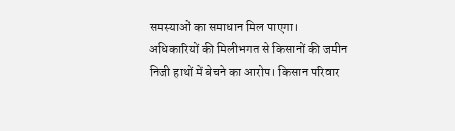समस्याओं का समाधान मिल पाएगा।
अधिकारियों की मिलीभगत से किसानों की जमीन निजी हाथों में बेचने का आरोप। किसान परिवार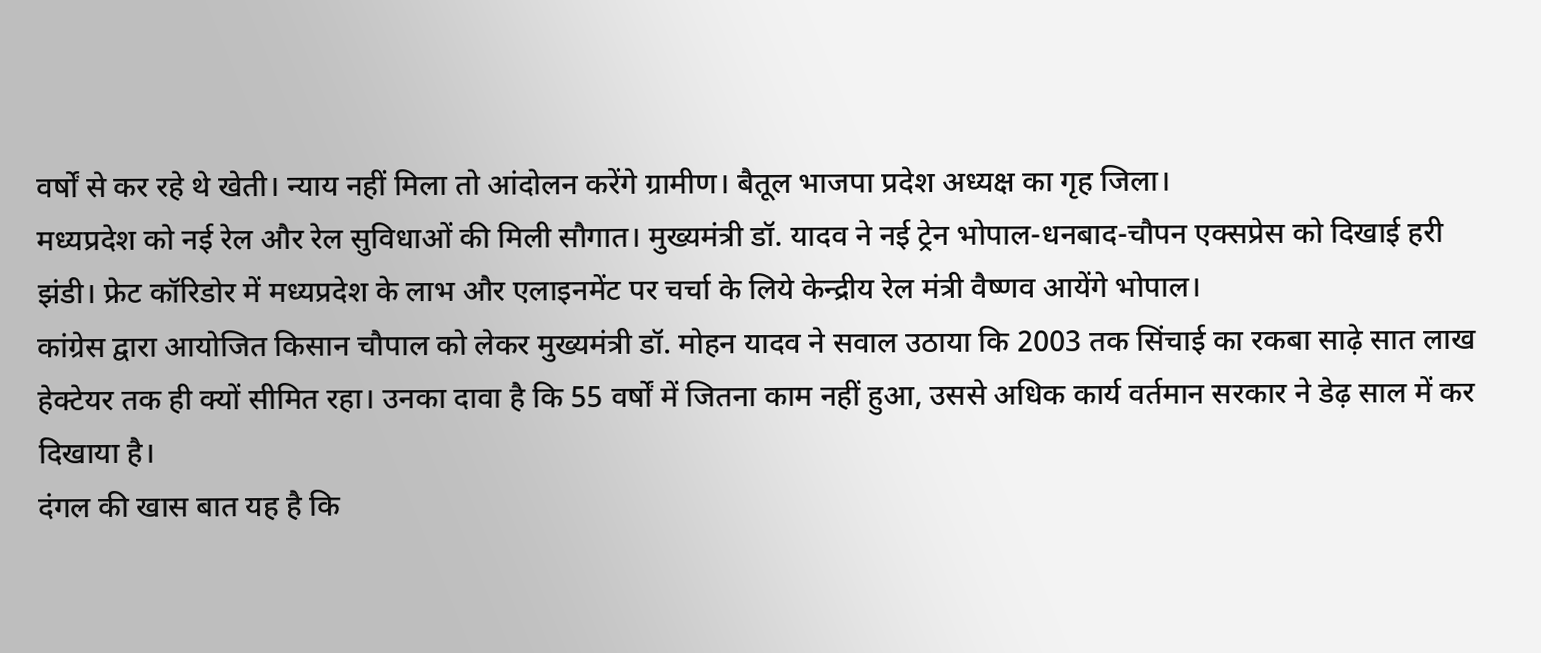वर्षों से कर रहे थे खेती। न्याय नहीं मिला तो आंदोलन करेंगे ग्रामीण। बैतूल भाजपा प्रदेश अध्यक्ष का गृह जिला।
मध्यप्रदेश को नई रेल और रेल सुविधाओं की मिली सौगात। मुख्यमंत्री डॉ. यादव ने नई ट्रेन भोपाल-धनबाद-चौपन एक्सप्रेस को दिखाई हरी झंडी। फ्रेट कॉरिडोर में मध्यप्रदेश के लाभ और एलाइनमेंट पर चर्चा के लिये केन्द्रीय रेल मंत्री वैष्णव आयेंगे भोपाल।
कांग्रेस द्वारा आयोजित किसान चौपाल को लेकर मुख्यमंत्री डॉ. मोहन यादव ने सवाल उठाया कि 2003 तक सिंचाई का रकबा साढ़े सात लाख हेक्टेयर तक ही क्यों सीमित रहा। उनका दावा है कि 55 वर्षों में जितना काम नहीं हुआ, उससे अधिक कार्य वर्तमान सरकार ने डेढ़ साल में कर दिखाया है।
दंगल की खास बात यह है कि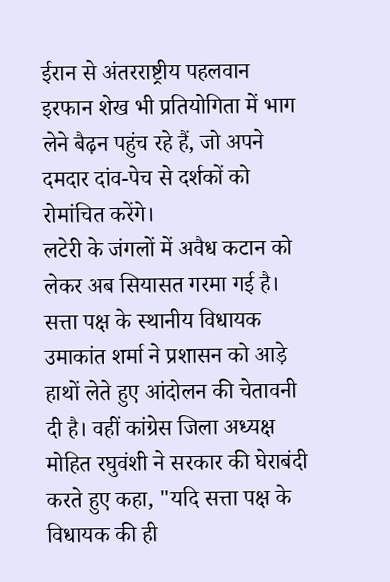ईरान से अंतरराष्ट्रीय पहलवान इरफान शेख भी प्रतियोगिता में भाग लेने बैढ़न पहुंच रहे हैं, जो अपने दमदार दांव-पेच से दर्शकों को रोमांचित करेंगे।
लटेरी के जंगलों में अवैध कटान को लेकर अब सियासत गरमा गई है। सत्ता पक्ष के स्थानीय विधायक उमाकांत शर्मा ने प्रशासन को आड़े हाथों लेते हुए आंदोलन की चेतावनी दी है। वहीं कांग्रेस जिला अध्यक्ष मोहित रघुवंशी ने सरकार की घेराबंदी करते हुए कहा, "यदि सत्ता पक्ष के विधायक की ही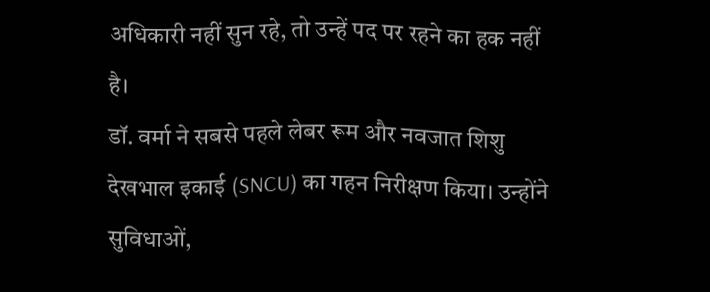अधिकारी नहीं सुन रहे, तो उन्हें पद पर रहने का हक नहीं है।
डॉ. वर्मा ने सबसे पहले लेबर रूम और नवजात शिशु देखभाल इकाई (SNCU) का गहन निरीक्षण किया। उन्होंने सुविधाओं,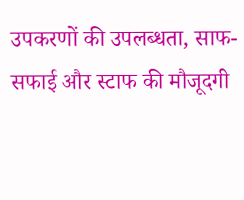उपकरणों की उपलब्धता, साफ-सफाई और स्टाफ की मौजूदगी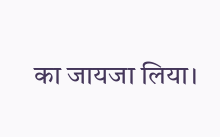का जायजा लिया।